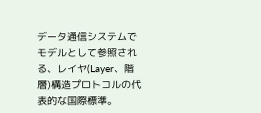データ通信システムでモデルとして参照される、レイヤ(Layer、階層)構造プロトコルの代表的な国際標準。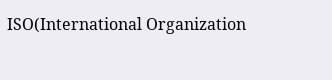ISO(International Organization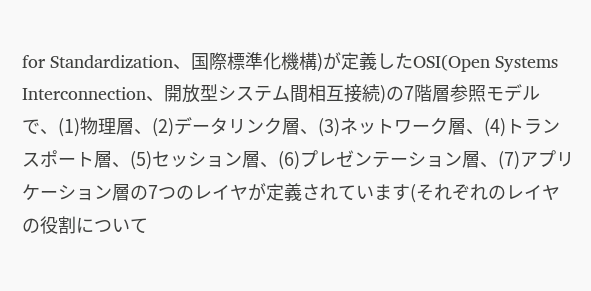for Standardization、国際標準化機構)が定義したOSI(Open Systems Interconnection、開放型システム間相互接続)の7階層参照モデルで、(1)物理層、(2)データリンク層、(3)ネットワーク層、(4)トランスポート層、(5)セッション層、(6)プレゼンテーション層、(7)アプリケーション層の7つのレイヤが定義されています(それぞれのレイヤの役割について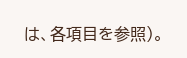は、各項目を参照)。